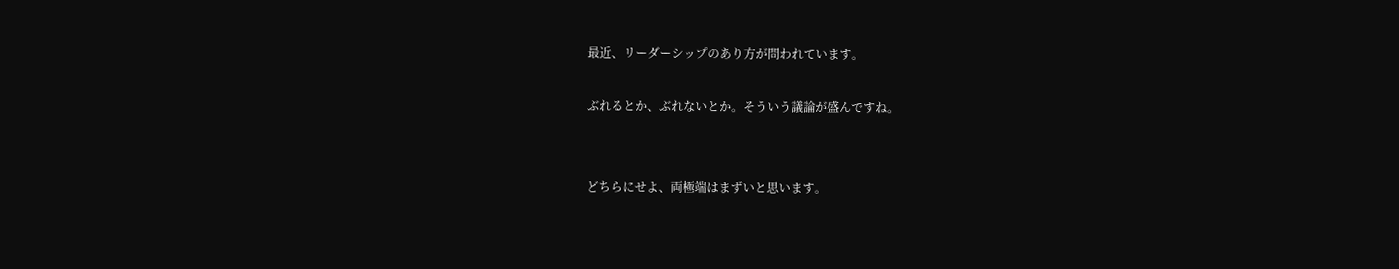最近、リーダーシップのあり方が問われています。

ぶれるとか、ぶれないとか。そういう議論が盛んですね。


どちらにせよ、両極端はまずいと思います。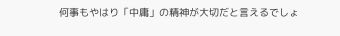何事もやはり「中庸」の精神が大切だと言えるでしょ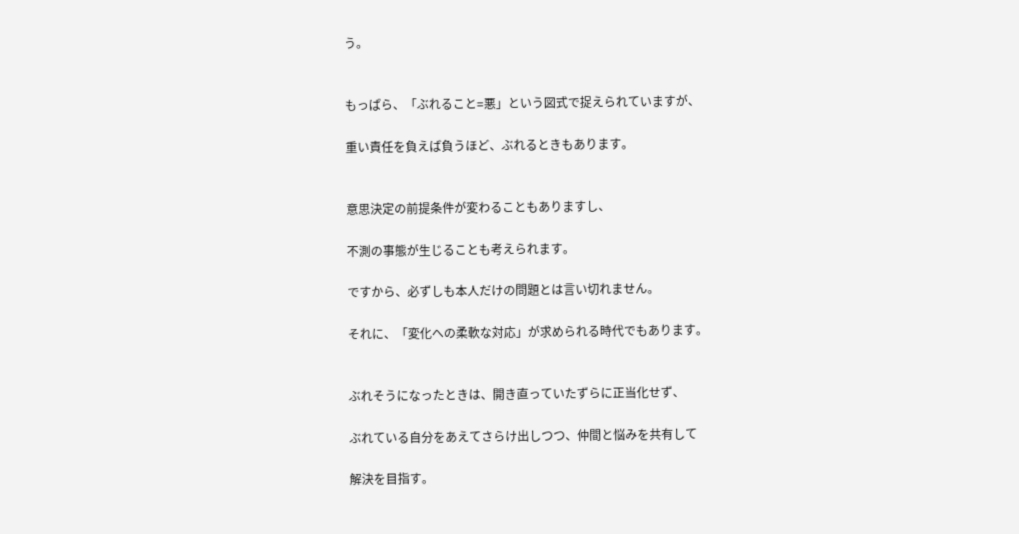う。


もっぱら、「ぶれること=悪」という図式で捉えられていますが、

重い責任を負えば負うほど、ぶれるときもあります。


意思決定の前提条件が変わることもありますし、

不測の事態が生じることも考えられます。

ですから、必ずしも本人だけの問題とは言い切れません。

それに、「変化への柔軟な対応」が求められる時代でもあります。


ぶれそうになったときは、開き直っていたずらに正当化せず、

ぶれている自分をあえてさらけ出しつつ、仲間と悩みを共有して

解決を目指す。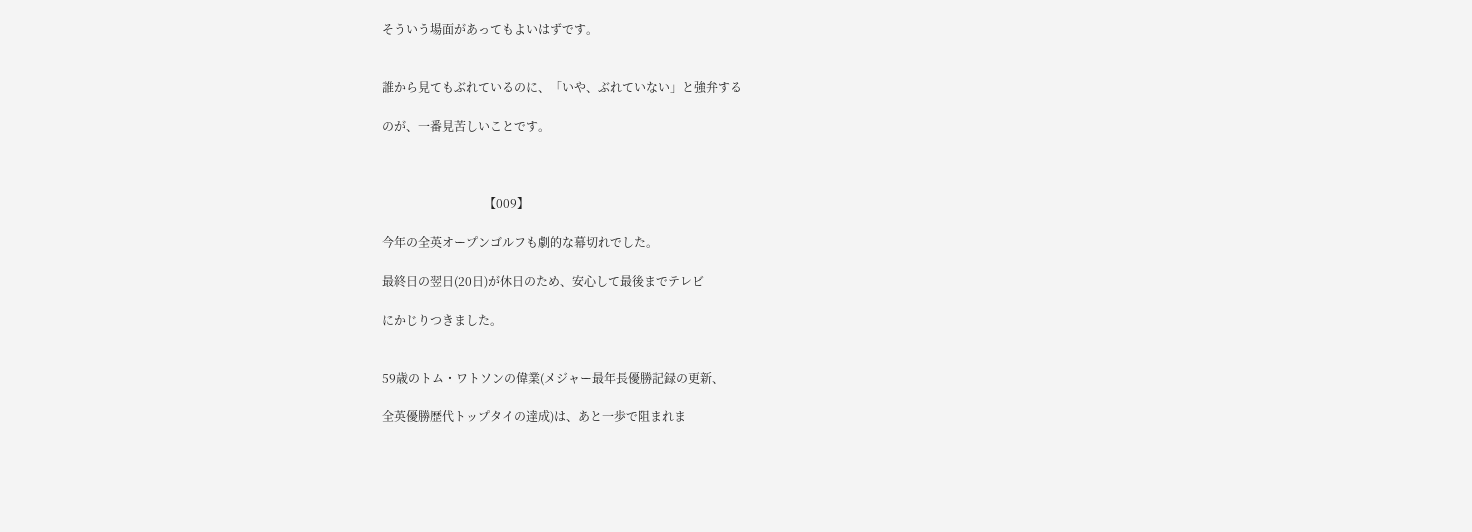そういう場面があってもよいはずです。


誰から見てもぶれているのに、「いや、ぶれていない」と強弁する

のが、一番見苦しいことです。



                                  【009】

今年の全英オープンゴルフも劇的な幕切れでした。

最終日の翌日(20日)が休日のため、安心して最後までテレビ

にかじりつきました。


59歳のトム・ワトソンの偉業(メジャー最年長優勝記録の更新、

全英優勝歴代トップタイの達成)は、あと一歩で阻まれま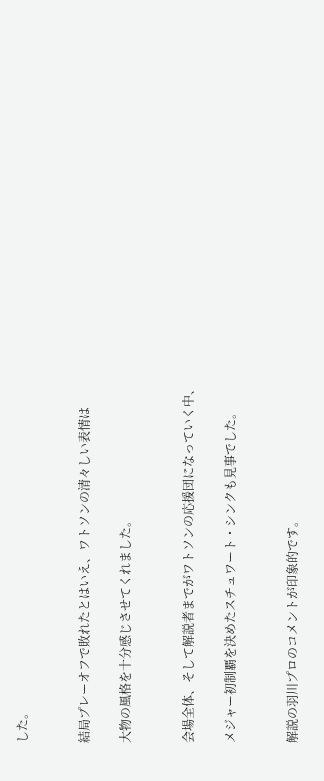した。


結局プレーオフで敗れたとはいえ、ワトソンの清々しい表情は

大物の風格を十分感じさせてくれました。


会場全体、そして解説者までがワトソンの応援団になっていく中、

メジャー初制覇を決めたスチュワート・シンクも見事でした。


解説の羽川プロのコメントが印象的です。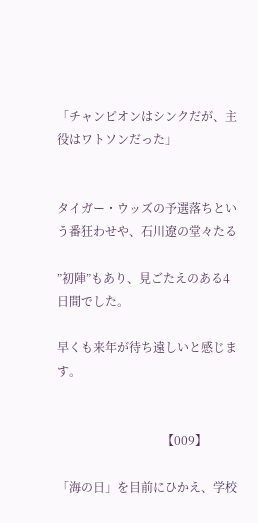「チャンピオンはシンクだが、主役はワトソンだった」


タイガー・ウッズの予選落ちという番狂わせや、石川遼の堂々たる

”初陣”もあり、見ごたえのある4日間でした。

早くも来年が待ち遠しいと感じます。


                                   【009】

「海の日」を目前にひかえ、学校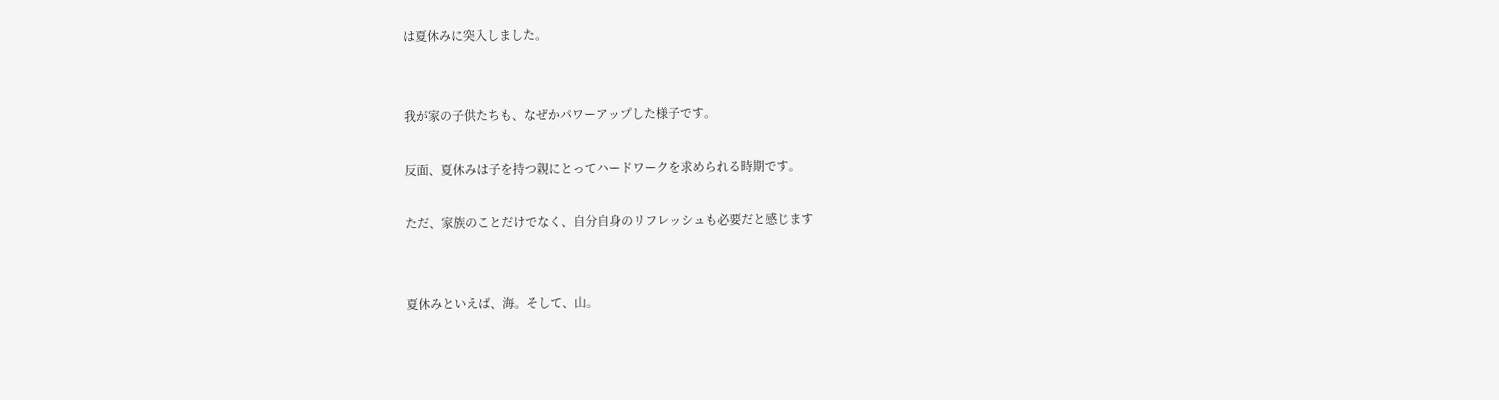は夏休みに突入しました。


我が家の子供たちも、なぜかパワーアップした様子です。

反面、夏休みは子を持つ親にとってハードワークを求められる時期です。

ただ、家族のことだけでなく、自分自身のリフレッシュも必要だと感じます


夏休みといえば、海。そして、山。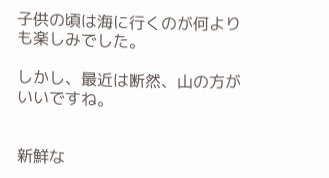子供の頃は海に行くのが何よりも楽しみでした。

しかし、最近は断然、山の方がいいですね。


新鮮な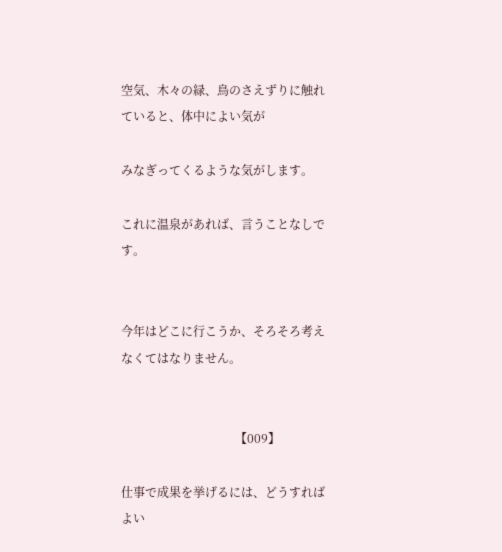空気、木々の緑、鳥のさえずりに触れていると、体中によい気が

みなぎってくるような気がします。

これに温泉があれば、言うことなしです。


今年はどこに行こうか、そろそろ考えなくてはなりません。


                                      【009】

仕事で成果を挙げるには、どうすればよい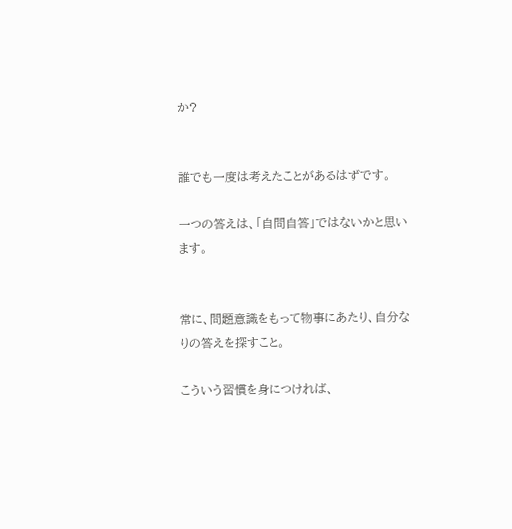か?


誰でも一度は考えたことがあるはずです。

一つの答えは、「自問自答」ではないかと思います。


常に、問題意識をもって物事にあたり、自分なりの答えを探すこと。

こういう習慣を身につければ、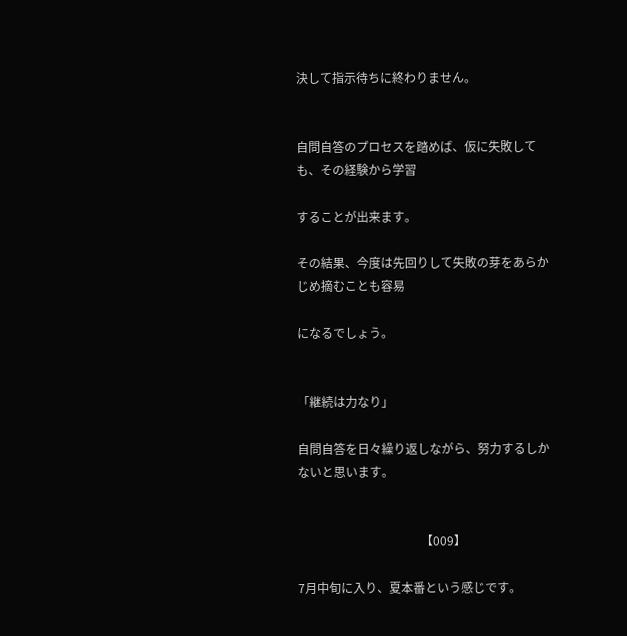決して指示待ちに終わりません。


自問自答のプロセスを踏めば、仮に失敗しても、その経験から学習

することが出来ます。

その結果、今度は先回りして失敗の芽をあらかじめ摘むことも容易

になるでしょう。


「継続は力なり」

自問自答を日々繰り返しながら、努力するしかないと思います。


                                         【009】

7月中旬に入り、夏本番という感じです。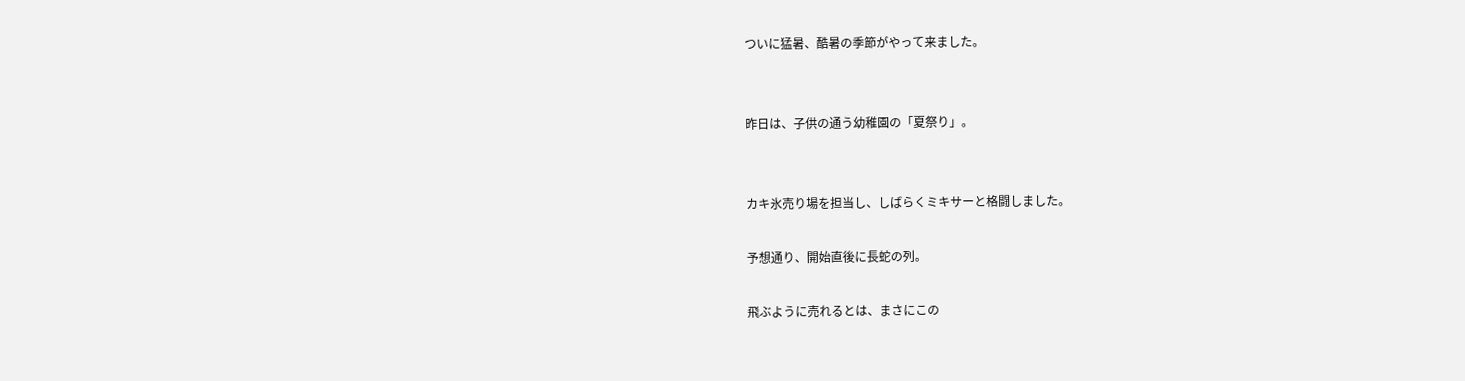ついに猛暑、酷暑の季節がやって来ました。


昨日は、子供の通う幼稚園の「夏祭り」。


カキ氷売り場を担当し、しばらくミキサーと格闘しました。

予想通り、開始直後に長蛇の列。

飛ぶように売れるとは、まさにこの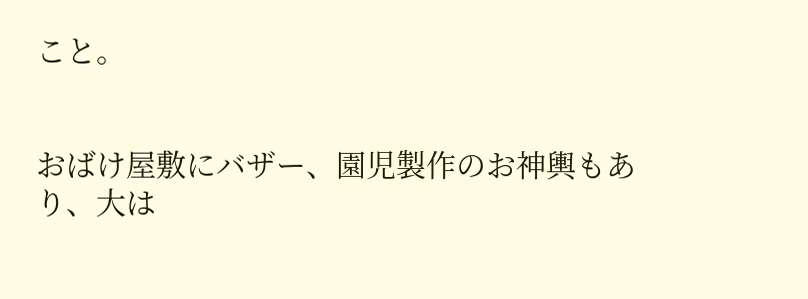こと。


おばけ屋敷にバザー、園児製作のお神輿もあり、大は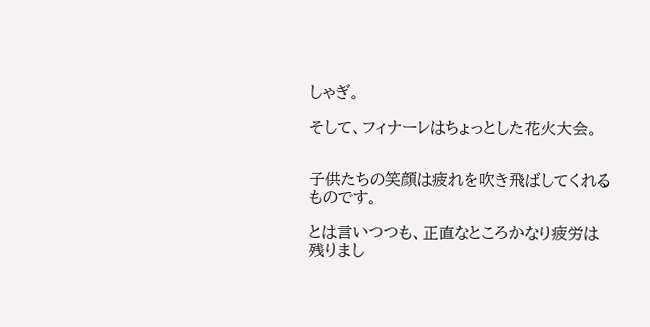しゃぎ。

そして、フィナーレはちょっとした花火大会。


子供たちの笑顔は疲れを吹き飛ばしてくれるものです。

とは言いつつも、正直なところかなり疲労は残りまし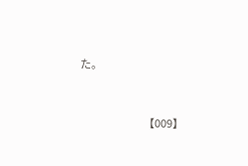た。


                                【009】